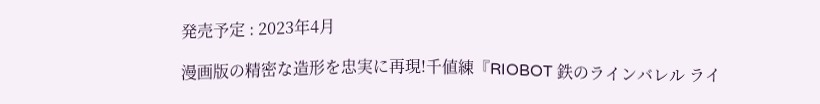発売予定 : 2023年4月

漫画版の精密な造形を忠実に再現!千値練『RIOBOT 鉄のラインバレル ライ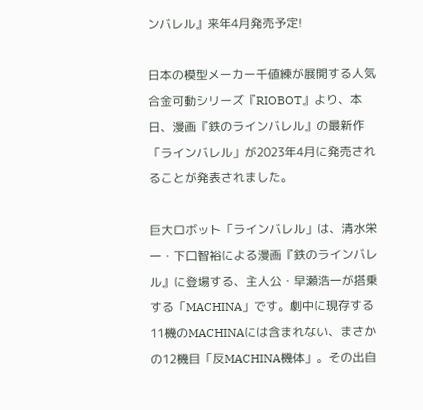ンバレル』来年4月発売予定!

日本の模型メーカー千値練が展開する人気合金可動シリーズ『RIOBOT』より、本日、漫画『鉄のラインバレル』の最新作「ラインバレル」が2023年4月に発売されることが発表されました。

巨大ロボット「ラインバレル」は、清水栄一・下口智裕による漫画『鉄のラインバレル』に登場する、主人公・早瀬浩一が搭乗する「MACHINA」です。劇中に現存する11機のMACHINAには含まれない、まさかの12機目「反MACHINA機体」。その出自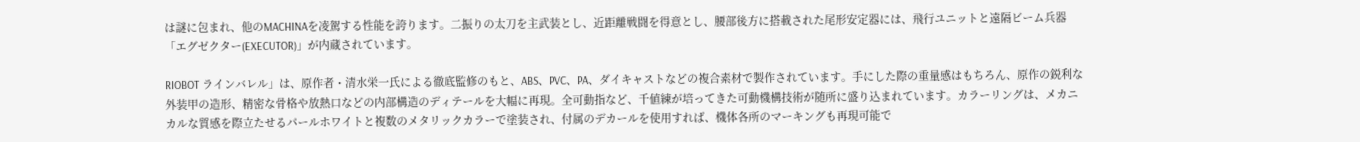は謎に包まれ、他のMACHINAを凌駕する性能を誇ります。二振りの太刀を主武装とし、近距離戦闘を得意とし、腰部後方に搭載された尾形安定器には、飛行ユニットと遠隔ビーム兵器「エグゼクター(EXECUTOR)」が内蔵されています。

RIOBOT ラインバレル」は、原作者・清水栄一氏による徹底監修のもと、ABS、PVC、PA、ダイキャストなどの複合素材で製作されています。手にした際の重量感はもちろん、原作の鋭利な外装甲の造形、精密な骨格や放熱口などの内部構造のディテールを大幅に再現。全可動指など、千値練が培ってきた可動機構技術が随所に盛り込まれています。カラーリングは、メカニカルな質感を際立たせるパールホワイトと複数のメタリックカラーで塗装され、付属のデカールを使用すれば、機体各所のマーキングも再現可能で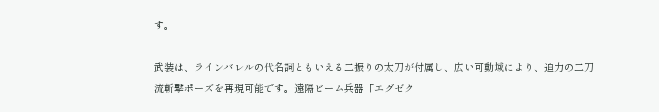す。

武装は、ラインバレルの代名詞ともいえる二振りの太刀が付属し、広い可動域により、迫力の二刀流斬撃ポーズを再現可能です。遠隔ビーム兵器「エグゼク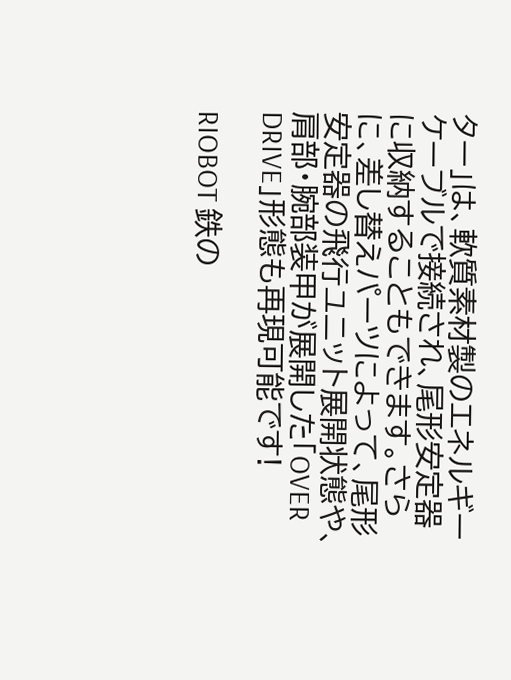ター」は、軟質素材製のエネルギーケーブルで接続され、尾形安定器に収納することもできます。さらに、差し替えパーツによって、尾形安定器の飛行ユニット展開状態や、肩部・腕部装甲が展開した「OVER DRIVE」形態も再現可能です!

RIOBOT 鉄の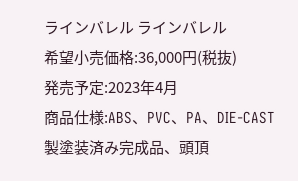ラインバレル ラインバレル
希望小売価格:36,000円(税抜)
発売予定:2023年4月
商品仕様:ABS、PVC、PA、DIE-CAST製塗装済み完成品、頭頂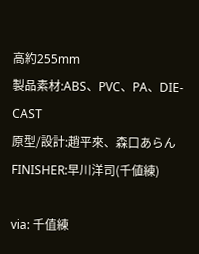高約255mm
製品素材:ABS、PVC、PA、DIE-CAST
原型/設計:趙平來、森口あらん
FINISHER:早川洋司(千値練)

via: 千值練